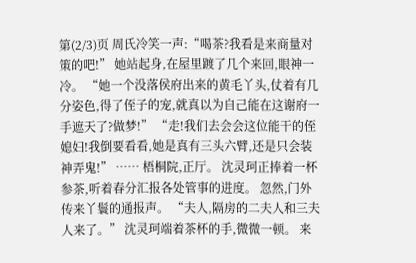第(2/3)页 周氏冷笑一声:“喝茶?我看是来商量对策的吧!” 她站起身,在屋里踱了几个来回,眼神一冷。 “她一个没落侯府出来的黄毛丫头,仗着有几分姿色,得了侄子的宠,就真以为自己能在这谢府一手遮天了?做梦!” “走!我们去会会这位能干的侄媳妇!我倒要看看,她是真有三头六臂,还是只会装神弄鬼!” …… 梧桐院,正厅。 沈灵珂正捧着一杯参茶,听着春分汇报各处管事的进度。 忽然,门外传来丫鬟的通报声。 “夫人,隔房的二夫人和三夫人来了。” 沈灵珂端着茶杯的手,微微一顿。 来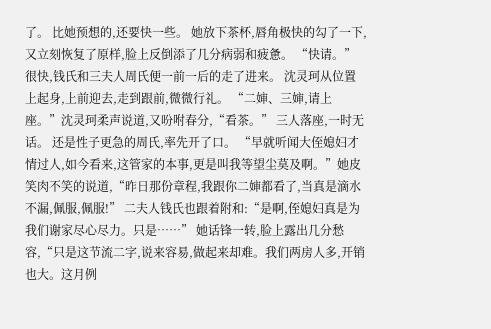了。 比她预想的,还要快一些。 她放下茶杯,唇角极快的勾了一下,又立刻恢复了原样,脸上反倒添了几分病弱和疲惫。 “快请。” 很快,钱氏和三夫人周氏便一前一后的走了进来。 沈灵珂从位置上起身,上前迎去,走到跟前,微微行礼。 “二婶、三婶,请上座。”沈灵珂柔声说道,又吩咐春分,“看茶。” 三人落座,一时无话。 还是性子更急的周氏,率先开了口。 “早就听闻大侄媳妇才情过人,如今看来,这管家的本事,更是叫我等望尘莫及啊。”她皮笑肉不笑的说道,“昨日那份章程,我跟你二婶都看了,当真是滴水不漏,佩服,佩服!” 二夫人钱氏也跟着附和:“是啊,侄媳妇真是为我们谢家尽心尽力。只是……” 她话锋一转,脸上露出几分愁容,“只是这节流二字,说来容易,做起来却难。我们两房人多,开销也大。这月例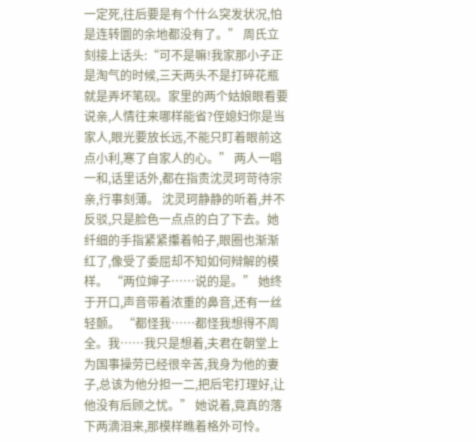一定死,往后要是有个什么突发状况,怕是连转圜的余地都没有了。” 周氏立刻接上话头:“可不是嘛!我家那小子正是淘气的时候,三天两头不是打碎花瓶就是弄坏笔砚。家里的两个姑娘眼看要说亲,人情往来哪样能省?侄媳妇你是当家人,眼光要放长远,不能只盯着眼前这点小利,寒了自家人的心。” 两人一唱一和,话里话外,都在指责沈灵珂苛待宗亲,行事刻薄。 沈灵珂静静的听着,并不反驳,只是脸色一点点的白了下去。她纤细的手指紧紧攥着帕子,眼圈也渐渐红了,像受了委屈却不知如何辩解的模样。 “两位婶子……说的是。” 她终于开口,声音带着浓重的鼻音,还有一丝轻颤。 “都怪我……都怪我想得不周全。我……我只是想着,夫君在朝堂上为国事操劳已经很辛苦,我身为他的妻子,总该为他分担一二,把后宅打理好,让他没有后顾之忧。” 她说着,竟真的落下两滴泪来,那模样瞧着格外可怜。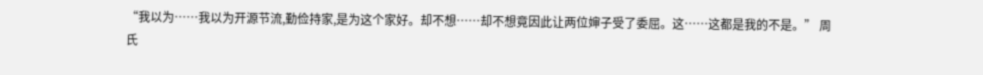“我以为……我以为开源节流,勤俭持家,是为这个家好。却不想……却不想竟因此让两位婶子受了委屈。这……这都是我的不是。” 周氏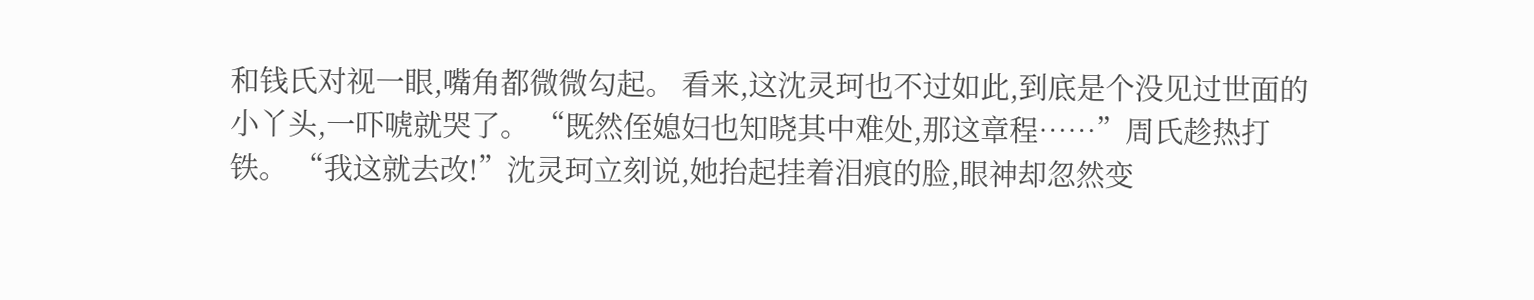和钱氏对视一眼,嘴角都微微勾起。 看来,这沈灵珂也不过如此,到底是个没见过世面的小丫头,一吓唬就哭了。 “既然侄媳妇也知晓其中难处,那这章程……”周氏趁热打铁。 “我这就去改!”沈灵珂立刻说,她抬起挂着泪痕的脸,眼神却忽然变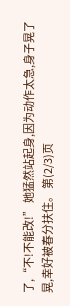了,“不!不能改!” 她猛然站起身,因为动作太急,身子晃了晃,幸好被春分扶住。 第(2/3)页